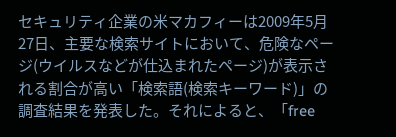セキュリティ企業の米マカフィーは2009年5月27日、主要な検索サイトにおいて、危険なページ(ウイルスなどが仕込まれたページ)が表示される割合が高い「検索語(検索キーワード)」の調査結果を発表した。それによると、「free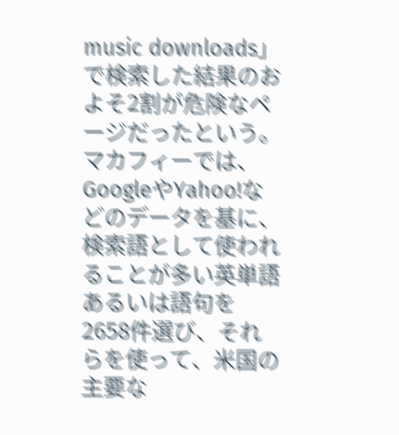music downloads」で検索した結果のおよそ2割が危険なページだったという。
マカフィーでは、GoogleやYahoo!などのデータを基に、検索語として使われることが多い英単語あるいは語句を2658件選び、それらを使って、米国の主要な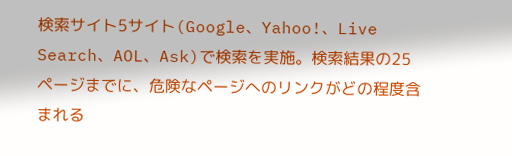検索サイト5サイト(Google、Yahoo!、Live Search、AOL、Ask)で検索を実施。検索結果の25ページまでに、危険なページへのリンクがどの程度含まれる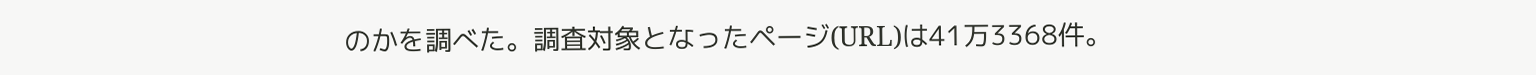のかを調べた。調査対象となったページ(URL)は41万3368件。